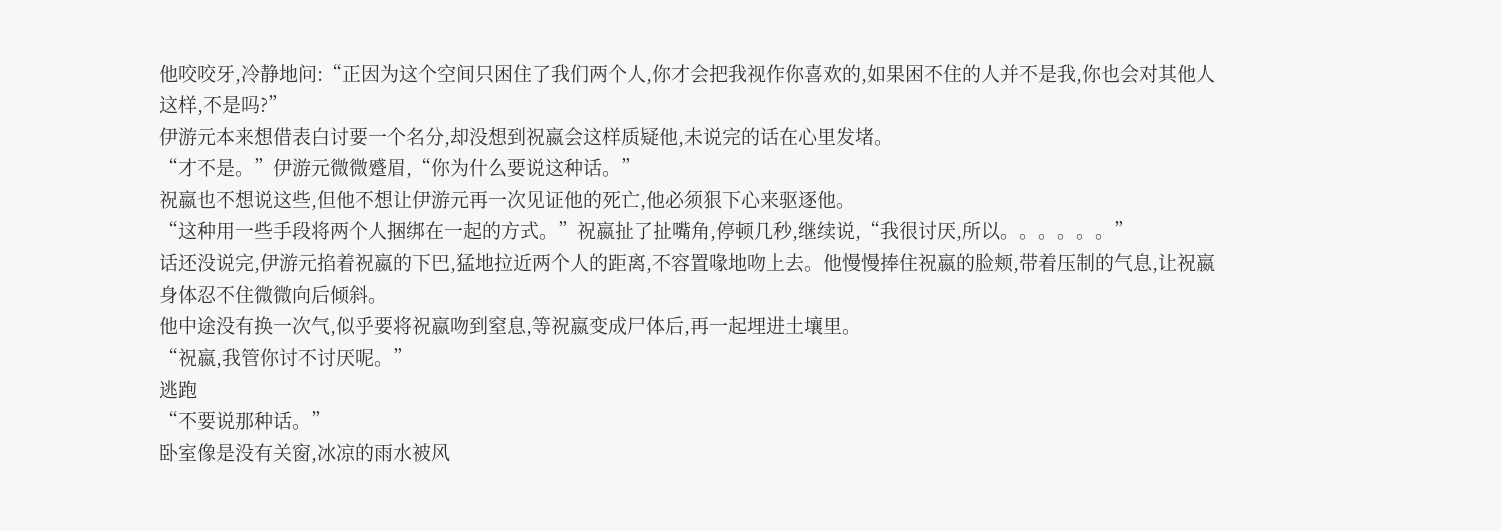他咬咬牙,冷静地问:“正因为这个空间只困住了我们两个人,你才会把我视作你喜欢的,如果困不住的人并不是我,你也会对其他人这样,不是吗?”
伊游元本来想借表白讨要一个名分,却没想到祝嬴会这样质疑他,未说完的话在心里发堵。
“才不是。”伊游元微微蹙眉,“你为什么要说这种话。”
祝嬴也不想说这些,但他不想让伊游元再一次见证他的死亡,他必须狠下心来驱逐他。
“这种用一些手段将两个人捆绑在一起的方式。”祝嬴扯了扯嘴角,停顿几秒,继续说,“我很讨厌,所以。。。。。。”
话还没说完,伊游元掐着祝嬴的下巴,猛地拉近两个人的距离,不容置喙地吻上去。他慢慢捧住祝嬴的脸颊,带着压制的气息,让祝嬴身体忍不住微微向后倾斜。
他中途没有换一次气,似乎要将祝嬴吻到窒息,等祝嬴变成尸体后,再一起埋进土壤里。
“祝嬴,我管你讨不讨厌呢。”
逃跑
“不要说那种话。”
卧室像是没有关窗,冰凉的雨水被风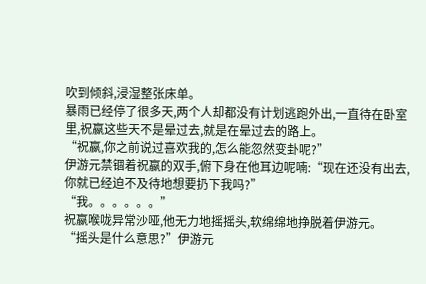吹到倾斜,浸湿整张床单。
暴雨已经停了很多天,两个人却都没有计划逃跑外出,一直待在卧室里,祝嬴这些天不是晕过去,就是在晕过去的路上。
“祝嬴,你之前说过喜欢我的,怎么能忽然变卦呢?”
伊游元禁锢着祝嬴的双手,俯下身在他耳边呢喃:“现在还没有出去,你就已经迫不及待地想要扔下我吗?”
“我。。。。。。”
祝嬴喉咙异常沙哑,他无力地摇摇头,软绵绵地挣脱着伊游元。
“摇头是什么意思?”伊游元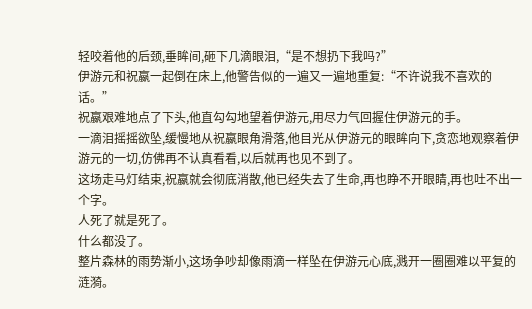轻咬着他的后颈,垂眸间,砸下几滴眼泪,“是不想扔下我吗?”
伊游元和祝嬴一起倒在床上,他警告似的一遍又一遍地重复:“不许说我不喜欢的话。”
祝嬴艰难地点了下头,他直勾勾地望着伊游元,用尽力气回握住伊游元的手。
一滴泪摇摇欲坠,缓慢地从祝嬴眼角滑落,他目光从伊游元的眼眸向下,贪恋地观察着伊游元的一切,仿佛再不认真看看,以后就再也见不到了。
这场走马灯结束,祝嬴就会彻底消散,他已经失去了生命,再也睁不开眼睛,再也吐不出一个字。
人死了就是死了。
什么都没了。
整片森林的雨势渐小,这场争吵却像雨滴一样坠在伊游元心底,溅开一圈圈难以平复的涟漪。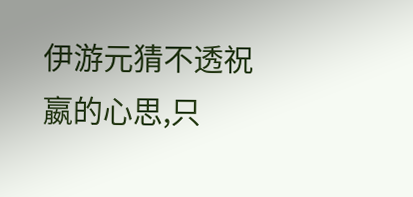伊游元猜不透祝嬴的心思,只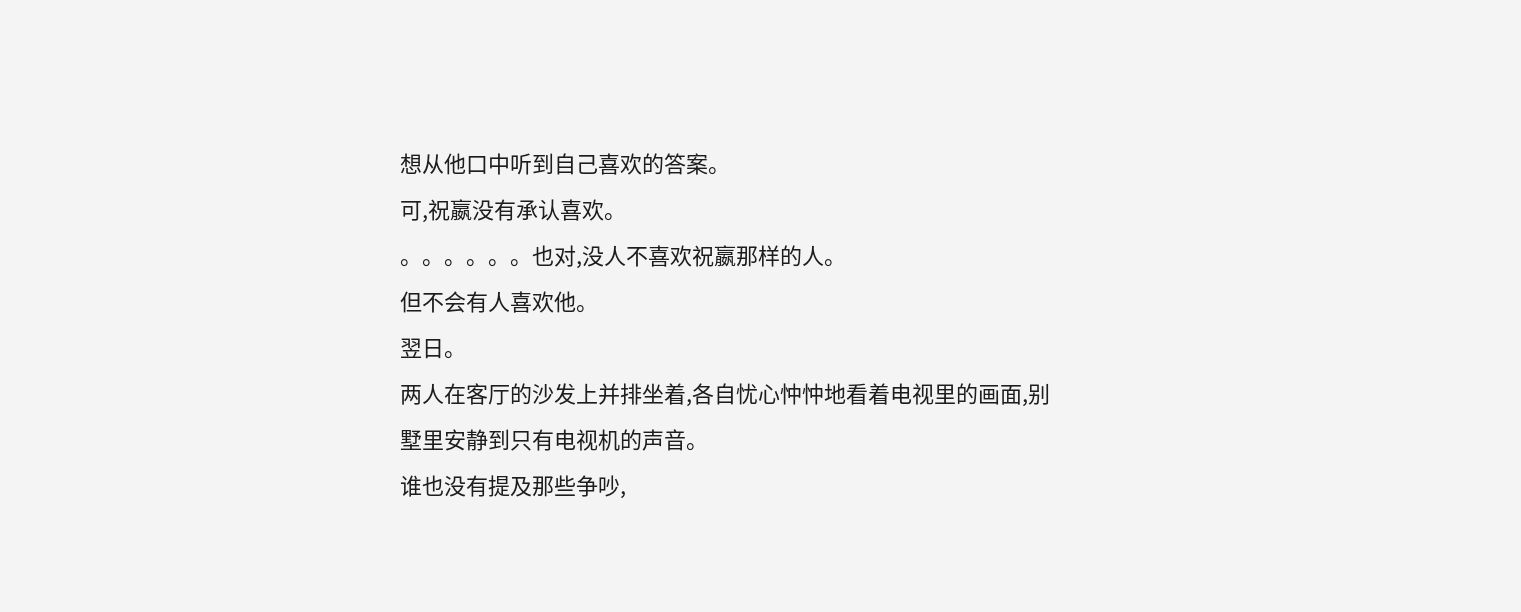想从他口中听到自己喜欢的答案。
可,祝嬴没有承认喜欢。
。。。。。。也对,没人不喜欢祝嬴那样的人。
但不会有人喜欢他。
翌日。
两人在客厅的沙发上并排坐着,各自忧心忡忡地看着电视里的画面,别墅里安静到只有电视机的声音。
谁也没有提及那些争吵,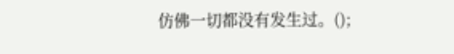仿佛一切都没有发生过。();